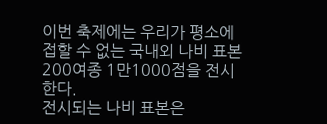이번 축제에는 우리가 평소에 접할 수 없는 국내외 나비 표본 200여종 1만1000점을 전시한다.
전시되는 나비 표본은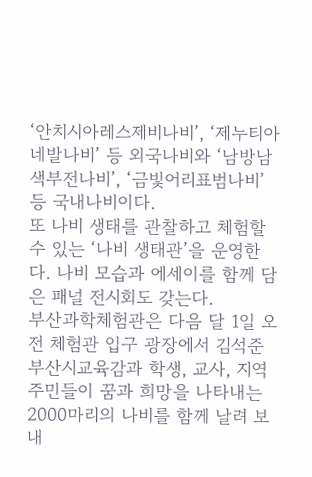‘안치시아레스제비나비’, ‘제누티아네발나비’ 등 외국나비와 ‘남방남색부전나비’, ‘금빛어리표범나비’ 등 국내나비이다.
또 나비 생태를 관찰하고 체험할 수 있는 ‘나비 생태관’을 운영한다. 나비 모습과 에세이를 함께 담은 패널 전시회도 갖는다.
부산과학체험관은 다음 달 1일 오전 체험관 입구 광장에서 김석준 부산시교육감과 학생, 교사, 지역주민들이 꿈과 희망을 나타내는 2000마리의 나비를 함께 날려 보내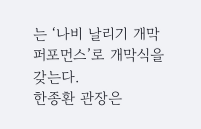는 ‘나비 날리기 개막 퍼포먼스’로 개막식을 갖는다.
한종환 관장은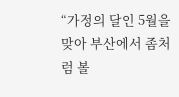“가정의 달인 5월을 맞아 부산에서 좀처럼 볼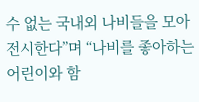수 없는 국내외 나비들을 모아 전시한다”며 “나비를 좋아하는 어린이와 함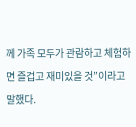께 가족 모두가 관람하고 체험하면 즐겁고 재미있을 것”이라고 말했다.